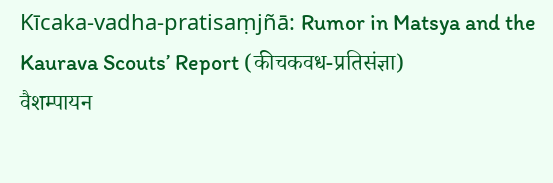Kīcaka-vadha-pratisaṃjñā: Rumor in Matsya and the Kaurava Scouts’ Report (कीचकवध-प्रतिसंज्ञा)
वैशम्पायन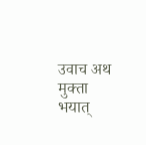उवाच अथ मुक्ता भयात्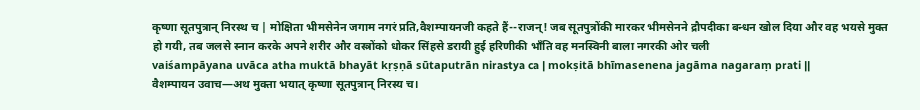कृष्णा सूतपुत्रान् निरस्थ च | मोक्षिता भीमसेनेन जगाम नगरं प्रति,वैशम्पायनजी कहते हैं--राजन्! जब सूतपुत्रोंकी मारकर भीमसेनने द्रौपदीका बन्धन खोल दिया और वह भयसे मुक्त हो गयी, तब जलसे स्नान करके अपने शरीर और वस्त्रोंको धोकर सिंहसे डरायी हुई हरिणीकी भाँति वह मनस्विनी बाला नगरकी ओर चली
vaiśampāyana uvāca atha muktā bhayāt kṛṣṇā sūtaputrān nirastya ca | mokṣitā bhīmasenena jagāma nagaraṃ prati ||
वैशम्पायन उवाच—अथ मुक्ता भयात् कृष्णा सूतपुत्रान् निरस्य च।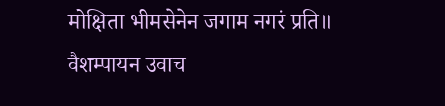मोक्षिता भीमसेनेन जगाम नगरं प्रति॥
वैशम्पायन उवाच